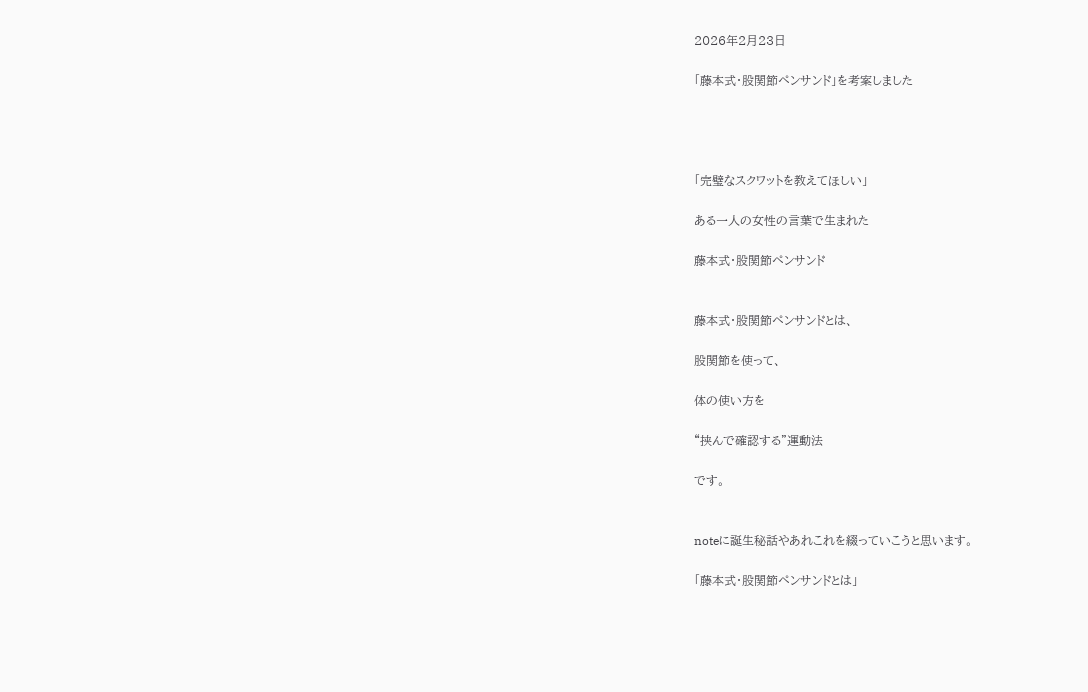2026年2月23日

「藤本式・股関節ペンサンド」を考案しました




「完璧なスクワットを教えてほしい」

ある一人の女性の言葉で生まれた

藤本式・股関節ペンサンド


藤本式・股関節ペンサンドとは、

股関節を使って、

体の使い方を

“挟んで確認する”運動法

です。


noteに誕生秘話やあれこれを綴っていこうと思います。

「藤本式・股関節ペンサンドとは」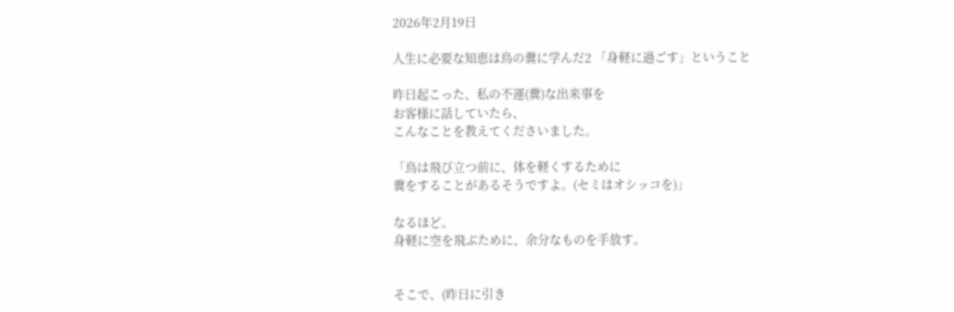2026年2月19日

人生に必要な知恵は鳥の糞に学んだ2 「身軽に過ごす」ということ

昨日起こった、私の不運(糞)な出来事を
お客様に話していたら、
こんなことを教えてくださいました。

「鳥は飛び立つ前に、体を軽くするために
糞をすることがあるそうですよ。(セミはオシッコを)」

なるほど。
身軽に空を飛ぶために、余分なものを手放す。


そこで、(昨日に引き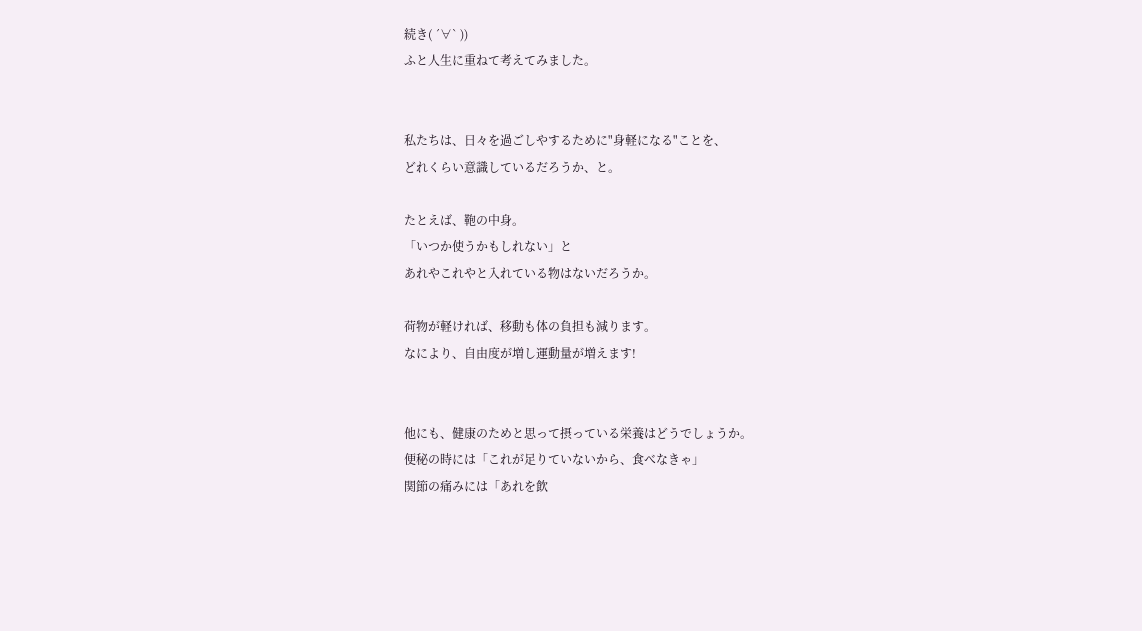続き( ´∀` ))
ふと人生に重ねて考えてみました。


私たちは、日々を過ごしやするために"身軽になる"ことを、
どれくらい意識しているだろうか、と。

たとえば、鞄の中身。
「いつか使うかもしれない」と
あれやこれやと入れている物はないだろうか。

荷物が軽ければ、移動も体の負担も減ります。
なにより、自由度が増し運動量が増えます!


他にも、健康のためと思って摂っている栄養はどうでしょうか。
便秘の時には「これが足りていないから、食べなきゃ」
関節の痛みには「あれを飲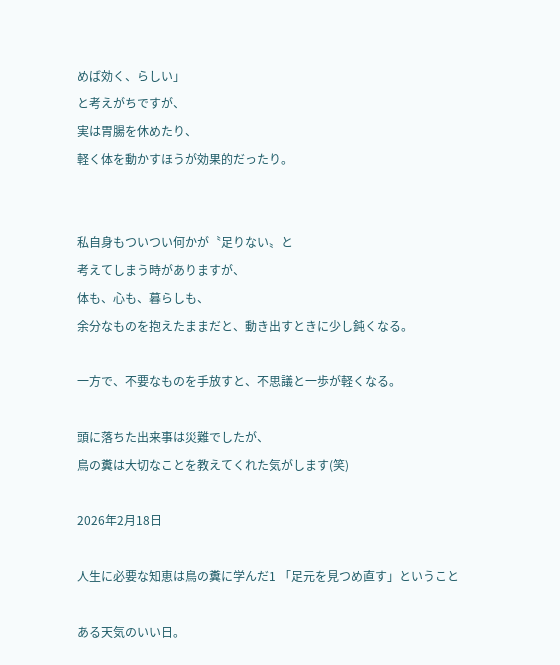めば効く、らしい」
と考えがちですが、
実は胃腸を休めたり、
軽く体を動かすほうが効果的だったり。


私自身もついつい何かが〝足りない〟と
考えてしまう時がありますが、
体も、心も、暮らしも、
余分なものを抱えたままだと、動き出すときに少し鈍くなる。

一方で、不要なものを手放すと、不思議と一歩が軽くなる。

頭に落ちた出来事は災難でしたが、
鳥の糞は大切なことを教えてくれた気がします(笑)

2026年2月18日

人生に必要な知恵は鳥の糞に学んだ1 「足元を見つめ直す」ということ

ある天気のいい日。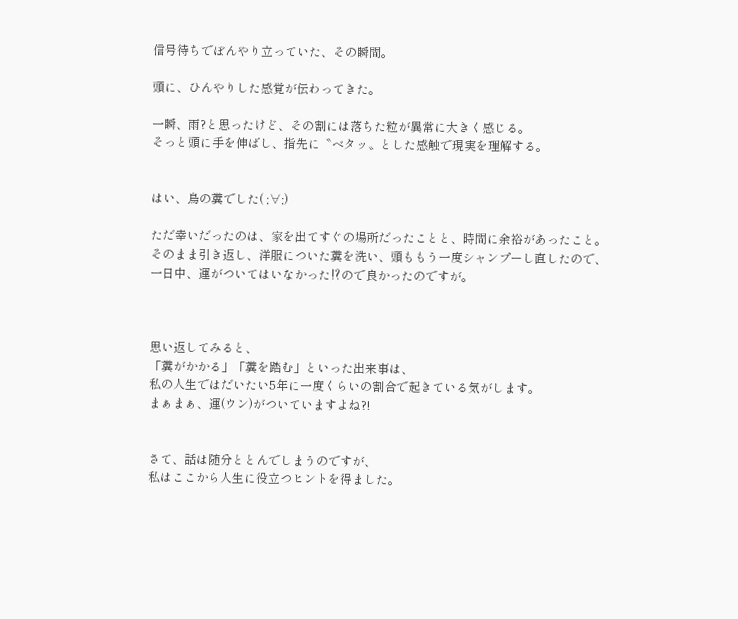信号待ちでぼんやり立っていた、その瞬間。

頭に、ひんやりした感覚が伝わってきた。

一瞬、雨?と思ったけど、その割には落ちた粒が異常に大きく感じる。
そっと頭に手を伸ばし、指先に〝ベタッ〟とした感触で現実を理解する。


はい、鳥の糞でした( ;∀;)

ただ幸いだったのは、家を出てすぐの場所だったことと、時間に余裕があったこと。
そのまま引き返し、洋服についた糞を洗い、頭ももう一度シャンプーし直したので、
一日中、運がついてはいなかった⁉ので良かったのですが。



思い返してみると、
「糞がかかる」「糞を踏む」といった出来事は、
私の人生ではだいたい5年に一度くらいの割合で起きている気がします。
まぁまぁ、運(ウン)がついていますよね?!


さて、話は随分ととんでしまうのですが、
私はここから人生に役立つヒントを得ました。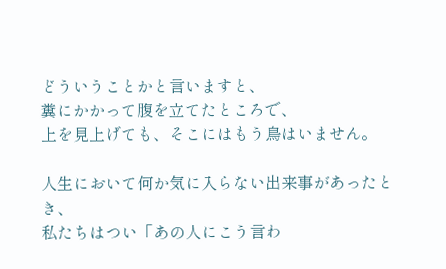どういうことかと言いますと、
糞にかかって腹を立てたところで、
上を見上げても、そこにはもう鳥はいません。

人生において何か気に入らない出来事があったとき、
私たちはつい「あの人にこう言わ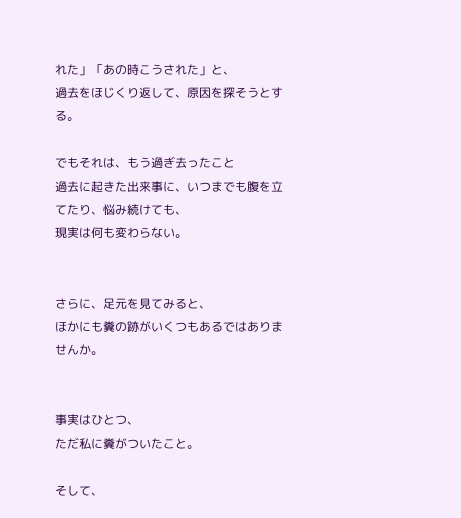れた」「あの時こうされた」と、
過去をほじくり返して、原因を探そうとする。

でもそれは、もう過ぎ去ったこと
過去に起きた出来事に、いつまでも腹を立てたり、悩み続けても、
現実は何も変わらない。


さらに、足元を見てみると、
ほかにも糞の跡がいくつもあるではありませんか。


事実はひとつ、
ただ私に糞がついたこと。

そして、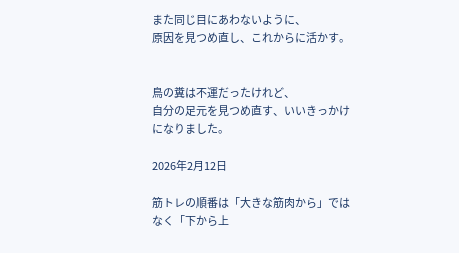また同じ目にあわないように、
原因を見つめ直し、これからに活かす。


鳥の糞は不運だったけれど、
自分の足元を見つめ直す、いいきっかけになりました。

2026年2月12日

筋トレの順番は「大きな筋肉から」ではなく「下から上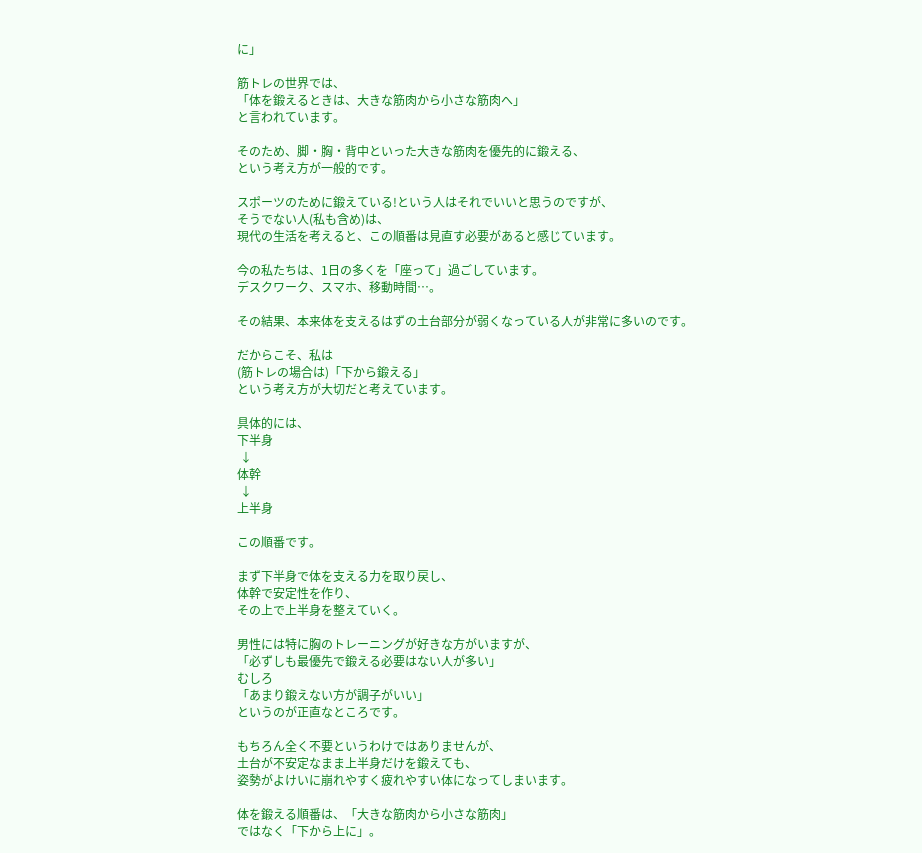に」

筋トレの世界では、
「体を鍛えるときは、大きな筋肉から小さな筋肉へ」
と言われています。

そのため、脚・胸・背中といった大きな筋肉を優先的に鍛える、
という考え方が一般的です。

スポーツのために鍛えている!という人はそれでいいと思うのですが、
そうでない人(私も含め)は、
現代の生活を考えると、この順番は見直す必要があると感じています。

今の私たちは、1日の多くを「座って」過ごしています。
デスクワーク、スマホ、移動時間…。

その結果、本来体を支えるはずの土台部分が弱くなっている人が非常に多いのです。

だからこそ、私は
(筋トレの場合は)「下から鍛える」
という考え方が大切だと考えています。

具体的には、
下半身
 ↓
体幹
 ↓
上半身

この順番です。

まず下半身で体を支える力を取り戻し、
体幹で安定性を作り、
その上で上半身を整えていく。

男性には特に胸のトレーニングが好きな方がいますが、
「必ずしも最優先で鍛える必要はない人が多い」
むしろ
「あまり鍛えない方が調子がいい」
というのが正直なところです。

もちろん全く不要というわけではありませんが、
土台が不安定なまま上半身だけを鍛えても、
姿勢がよけいに崩れやすく疲れやすい体になってしまいます。

体を鍛える順番は、「大きな筋肉から小さな筋肉」
ではなく「下から上に」。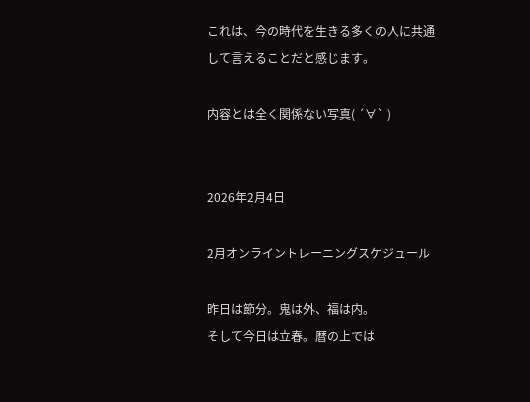これは、今の時代を生きる多くの人に共通して言えることだと感じます。

内容とは全く関係ない写真( ´∀` )


2026年2月4日

2月オンライントレーニングスケジュール

昨日は節分。鬼は外、福は内。
そして今日は立春。暦の上では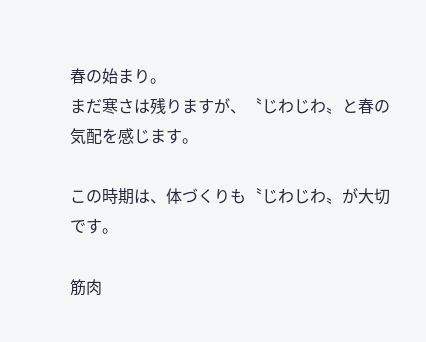春の始まり。
まだ寒さは残りますが、〝じわじわ〟と春の気配を感じます。

この時期は、体づくりも〝じわじわ〟が大切です。

筋肉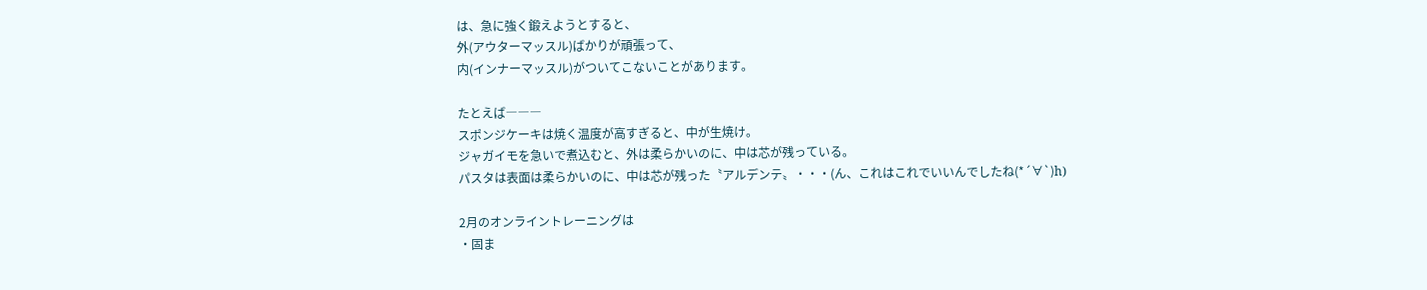は、急に強く鍛えようとすると、
外(アウターマッスル)ばかりが頑張って、
内(インナーマッスル)がついてこないことがあります。

たとえば―――
スポンジケーキは焼く温度が高すぎると、中が生焼け。
ジャガイモを急いで煮込むと、外は柔らかいのに、中は芯が残っている。
パスタは表面は柔らかいのに、中は芯が残った〝アルデンテ〟・・・(ん、これはこれでいいんでしたね(*´∀`)h)

2月のオンライントレーニングは
・固ま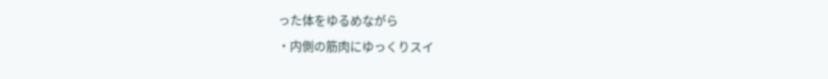った体をゆるめながら
・内側の筋肉にゆっくりスイ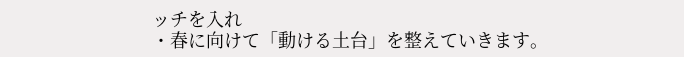ッチを入れ
・春に向けて「動ける土台」を整えていきます。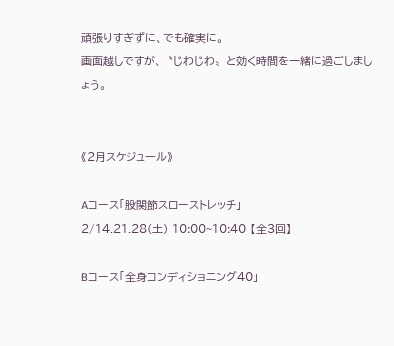頑張りすぎずに、でも確実に。
画面越しですが、〝じわじわ〟と効く時間を一緒に過ごしましょう。


《2月スケジュール》

Aコース「股関節スローストレッチ」
2/14.21.28(土) 10:00~10:40 【全3回】

Bコース「全身コンディショニング40」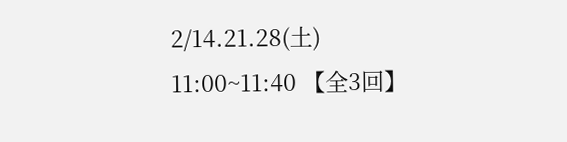2/14.21.28(土) 11:00~11:40 【全3回】